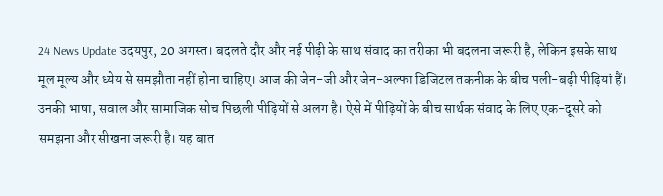24 News Update उदयपुर, 20 अगस्त। बदलते दौर और नई पीढ़ी के साथ संवाद का तरीका भी बदलना जरूरी है, लेकिन इसके साथ मूल मूल्य और ध्येय से समझौता नहीं होना चाहिए। आज की जेन-जी और जेन-अल्फा डिजिटल तकनीक के बीच पली-बढ़ी पीढ़ियां हैं। उनकी भाषा, सवाल और सामाजिक सोच पिछली पीढ़ियों से अलग है। ऐसे में पीढ़ियों के बीच सार्थक संवाद के लिए एक-दूसरे को समझना और सीखना जरूरी है। यह बात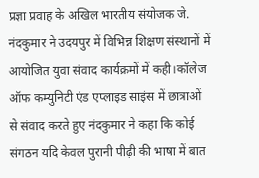प्रज्ञा प्रवाह के अखिल भारतीय संयोजक जे. नंदकुमार ने उदयपुर में विभिन्न शिक्षण संस्थानों में आयोजित युवा संवाद कार्यक्रमों में कही।कॉलेज ऑफ कम्युनिटी एंड एप्लाइड साइंस में छात्राओं से संवाद करते हुए नंदकुमार ने कहा कि कोई संगठन यदि केवल पुरानी पीढ़ी की भाषा में बात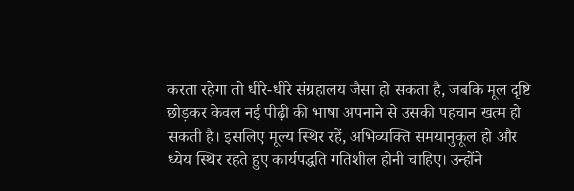करता रहेगा तो धीरे-धीरे संग्रहालय जैसा हो सकता है, जबकि मूल दृष्टि छोड़कर केवल नई पीढ़ी की भाषा अपनाने से उसकी पहचान खत्म हो सकती है। इसलिए मूल्य स्थिर रहें, अभिव्यक्ति समयानुकूल हो और ध्येय स्थिर रहते हुए कार्यपद्धति गतिशील होनी चाहिए। उन्होंने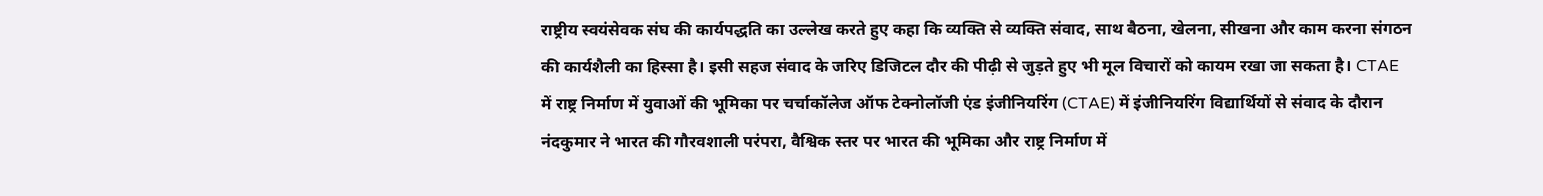राष्ट्रीय स्वयंसेवक संघ की कार्यपद्धति का उल्लेख करते हुए कहा कि व्यक्ति से व्यक्ति संवाद, साथ बैठना, खेलना, सीखना और काम करना संगठन की कार्यशैली का हिस्सा है। इसी सहज संवाद के जरिए डिजिटल दौर की पीढ़ी से जुड़ते हुए भी मूल विचारों को कायम रखा जा सकता है। CTAE में राष्ट्र निर्माण में युवाओं की भूमिका पर चर्चाकॉलेज ऑफ टेक्नोलॉजी एंड इंजीनियरिंग (CTAE) में इंजीनियरिंग विद्यार्थियों से संवाद के दौरान नंदकुमार ने भारत की गौरवशाली परंपरा, वैश्विक स्तर पर भारत की भूमिका और राष्ट्र निर्माण में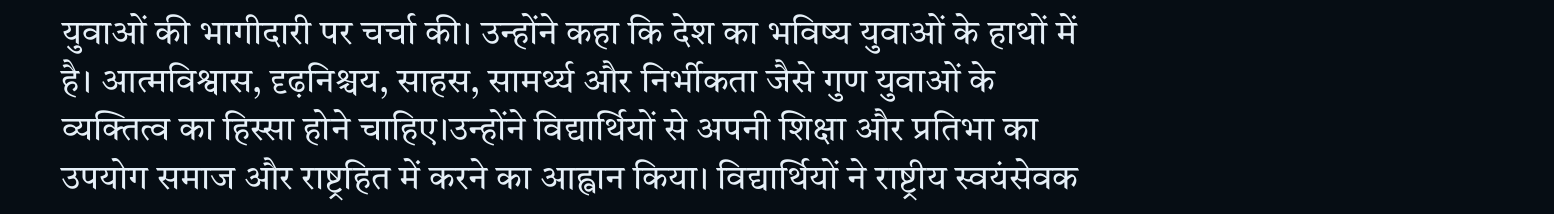युवाओं की भागीदारी पर चर्चा की। उन्होंने कहा कि देश का भविष्य युवाओं के हाथों में है। आत्मविश्वास, दृढ़निश्चय, साहस, सामर्थ्य और निर्भीकता जैसे गुण युवाओं के व्यक्तित्व का हिस्सा होने चाहिए।उन्होंने विद्यार्थियों से अपनी शिक्षा और प्रतिभा का उपयोग समाज और राष्ट्रहित में करने का आह्वान किया। विद्यार्थियों ने राष्ट्रीय स्वयंसेवक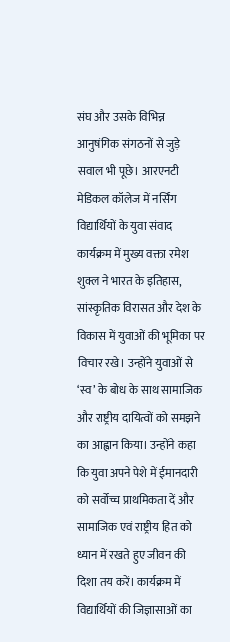संघ और उसके विभिन्न आनुषंगिक संगठनों से जुड़े सवाल भी पूछे। आरएनटी मेडिकल कॉलेज में नर्सिंग विद्यार्थियों के युवा संवाद कार्यक्रम में मुख्य वक्ता रमेश शुक्ल ने भारत के इतिहास, सांस्कृतिक विरासत और देश के विकास में युवाओं की भूमिका पर विचार रखे। उन्होंने युवाओं से ‘स्व’ के बोध के साथ सामाजिक और राष्ट्रीय दायित्वों को समझने का आह्वान किया। उन्होंने कहा कि युवा अपने पेशे में ईमानदारी को सर्वोच्च प्राथमिकता दें और सामाजिक एवं राष्ट्रीय हित को ध्यान में रखते हुए जीवन की दिशा तय करें। कार्यक्रम में विद्यार्थियों की जिज्ञासाओं का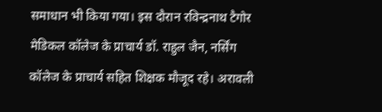समाधान भी किया गया। इस दौरान रविन्द्रनाथ टैगोर मेडिकल कॉलेज के प्राचार्य डॉ. राहुल जैन, नर्सिंग कॉलेज के प्राचार्य सहित शिक्षक मौजूद रहे। अरावली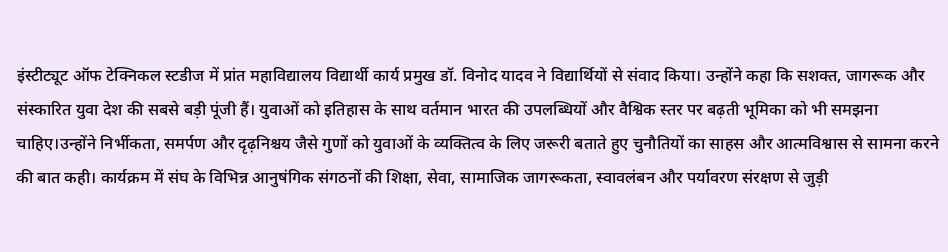इंस्टीट्यूट ऑफ टेक्निकल स्टडीज में प्रांत महाविद्यालय विद्यार्थी कार्य प्रमुख डॉ. विनोद यादव ने विद्यार्थियों से संवाद किया। उन्होंने कहा कि सशक्त, जागरूक और संस्कारित युवा देश की सबसे बड़ी पूंजी हैं। युवाओं को इतिहास के साथ वर्तमान भारत की उपलब्धियों और वैश्विक स्तर पर बढ़ती भूमिका को भी समझना चाहिए।उन्होंने निर्भीकता, समर्पण और दृढ़निश्चय जैसे गुणों को युवाओं के व्यक्तित्व के लिए जरूरी बताते हुए चुनौतियों का साहस और आत्मविश्वास से सामना करने की बात कही। कार्यक्रम में संघ के विभिन्न आनुषंगिक संगठनों की शिक्षा, सेवा, सामाजिक जागरूकता, स्वावलंबन और पर्यावरण संरक्षण से जुड़ी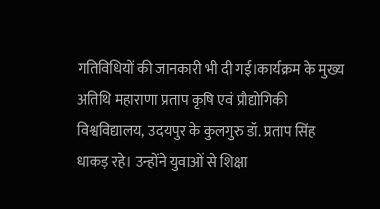गतिविधियों की जानकारी भी दी गई।कार्यक्रम के मुख्य अतिथि महाराणा प्रताप कृषि एवं प्रौद्योगिकी विश्वविद्यालय, उदयपुर के कुलगुरु डॉ. प्रताप सिंह धाकड़ रहे। उन्होंने युवाओं से शिक्षा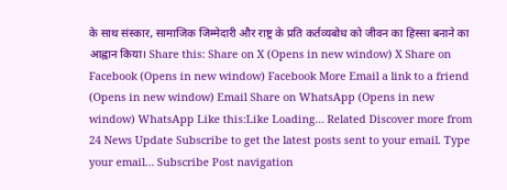के साथ संस्कार, सामाजिक जिम्मेदारी और राष्ट्र के प्रति कर्तव्यबोध को जीवन का हिस्सा बनाने का आह्वान किया। Share this: Share on X (Opens in new window) X Share on Facebook (Opens in new window) Facebook More Email a link to a friend (Opens in new window) Email Share on WhatsApp (Opens in new window) WhatsApp Like this:Like Loading… Related Discover more from 24 News Update Subscribe to get the latest posts sent to your email. Type your email… Subscribe Post navigation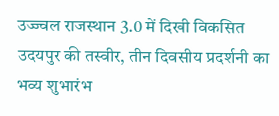उज्ज्वल राजस्थान 3.0 में दिखी विकसित उदयपुर की तस्वीर, तीन दिवसीय प्रदर्शनी का भव्य शुभारंभ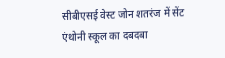सीबीएसई वेस्ट जोन शतरंज में सेंट एंथोनी स्कूल का दबदबा